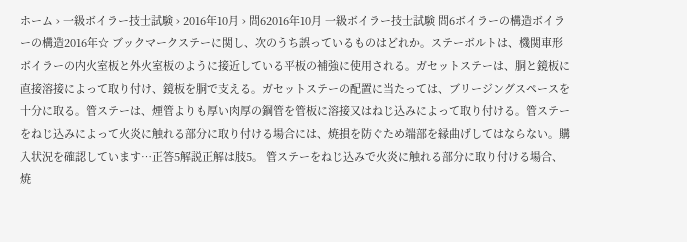ホーム › 一級ボイラー技士試験 › 2016年10月 › 問62016年10月 一級ボイラー技士試験 問6ボイラーの構造ボイラーの構造2016年☆ ブックマークステーに関し、次のうち誤っているものはどれか。ステーボルトは、機関車形ボイラーの内火室板と外火室板のように接近している平板の補強に使用される。ガセットステーは、胴と鏡板に直接溶接によって取り付け、鏡板を胴で支える。ガセットステーの配置に当たっては、ブリージングスペースを十分に取る。管ステーは、煙管よりも厚い肉厚の鋼管を管板に溶接又はねじ込みによって取り付ける。管ステーをねじ込みによって火炎に触れる部分に取り付ける場合には、焼損を防ぐため端部を縁曲げしてはならない。購入状況を確認しています…正答5解説正解は肢5。 管ステーをねじ込みで火炎に触れる部分に取り付ける場合、焼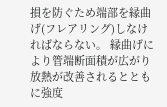損を防ぐため端部を縁曲げ(フレアリング)しなければならない。 縁曲げにより管端断面積が広がり放熱が改善されるとともに強度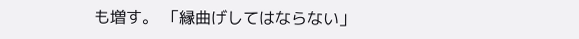も増す。 「縁曲げしてはならない」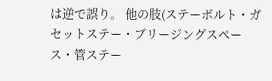は逆で誤り。 他の肢(ステーボルト・ガセットステー・ブリージングスペース・管ステー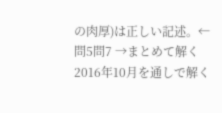の肉厚)は正しい記述。← 問5問7 →まとめて解く2016年10月を通しで解く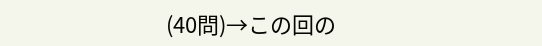(40問)→この回の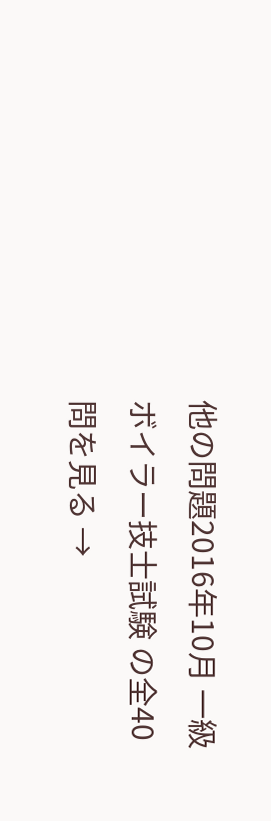他の問題2016年10月 一級ボイラー技士試験 の全40問を見る →